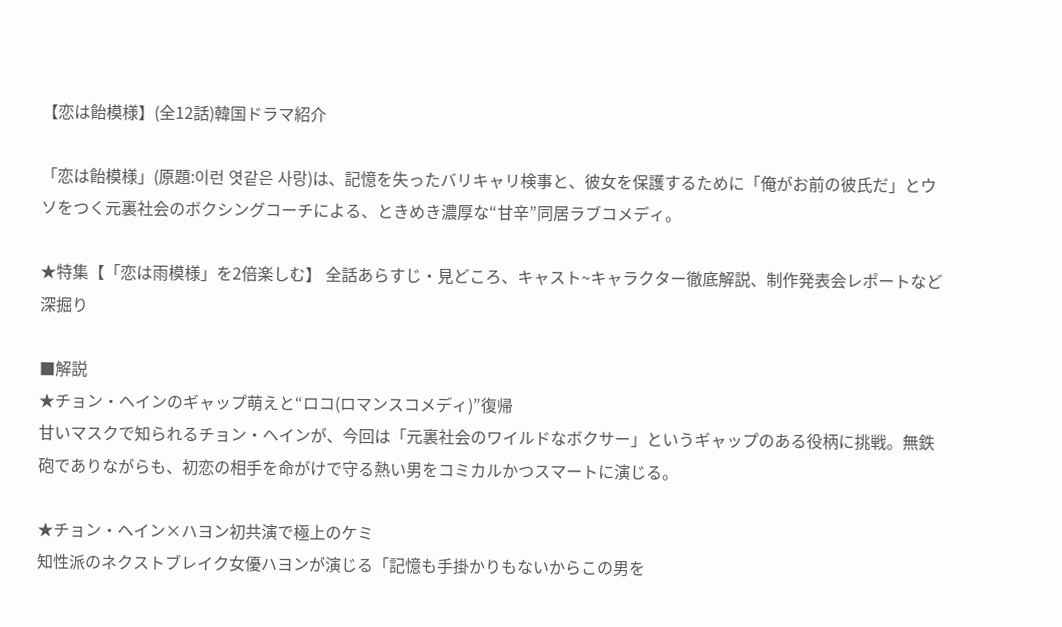【恋は飴模様】(全12話)韓国ドラマ紹介

「恋は飴模様」(原題:이런 엿같은 사랑)は、記憶を失ったバリキャリ検事と、彼女を保護するために「俺がお前の彼氏だ」とウソをつく元裏社会のボクシングコーチによる、ときめき濃厚な“甘辛”同居ラブコメディ。

★特集【「恋は雨模様」を2倍楽しむ】 全話あらすじ・見どころ、キャスト~キャラクター徹底解説、制作発表会レポートなど深掘り

■解説
★チョン・ヘインのギャップ萌えと“ロコ(ロマンスコメディ)”復帰
甘いマスクで知られるチョン・ヘインが、今回は「元裏社会のワイルドなボクサー」というギャップのある役柄に挑戦。無鉄砲でありながらも、初恋の相手を命がけで守る熱い男をコミカルかつスマートに演じる。

★チョン・ヘイン×ハヨン初共演で極上のケミ
知性派のネクストブレイク女優ハヨンが演じる「記憶も手掛かりもないからこの男を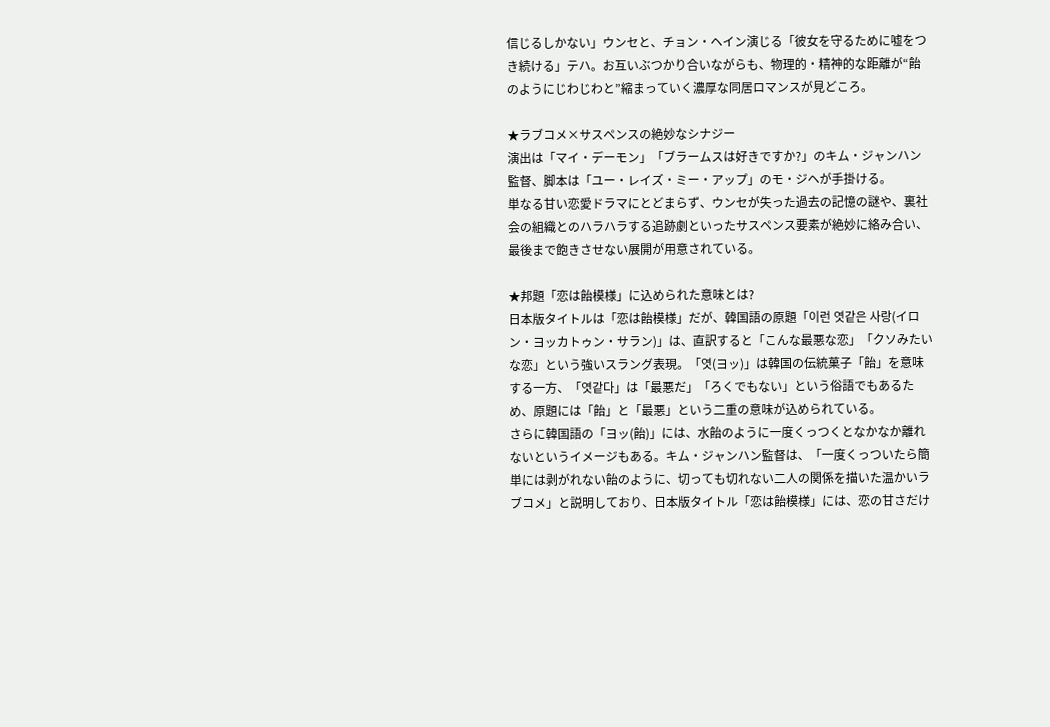信じるしかない」ウンセと、チョン・ヘイン演じる「彼女を守るために嘘をつき続ける」テハ。お互いぶつかり合いながらも、物理的・精神的な距離が“飴のようにじわじわと”縮まっていく濃厚な同居ロマンスが見どころ。

★ラブコメ×サスペンスの絶妙なシナジー
演出は「マイ・デーモン」「ブラームスは好きですか?」のキム・ジャンハン監督、脚本は「ユー・レイズ・ミー・アップ」のモ・ジヘが手掛ける。
単なる甘い恋愛ドラマにとどまらず、ウンセが失った過去の記憶の謎や、裏社会の組織とのハラハラする追跡劇といったサスペンス要素が絶妙に絡み合い、最後まで飽きさせない展開が用意されている。

★邦題「恋は飴模様」に込められた意味とは?
日本版タイトルは「恋は飴模様」だが、韓国語の原題「이런 엿같은 사랑(イロン・ヨッカトゥン・サラン)」は、直訳すると「こんな最悪な恋」「クソみたいな恋」という強いスラング表現。「엿(ヨッ)」は韓国の伝統菓子「飴」を意味する一方、「엿같다」は「最悪だ」「ろくでもない」という俗語でもあるため、原題には「飴」と「最悪」という二重の意味が込められている。
さらに韓国語の「ヨッ(飴)」には、水飴のように一度くっつくとなかなか離れないというイメージもある。キム・ジャンハン監督は、「一度くっついたら簡単には剥がれない飴のように、切っても切れない二人の関係を描いた温かいラブコメ」と説明しており、日本版タイトル「恋は飴模様」には、恋の甘さだけ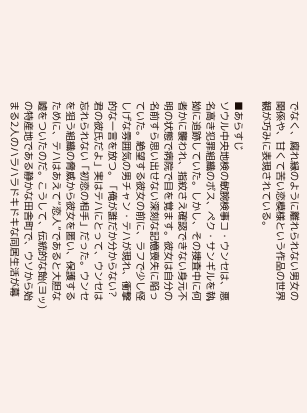でなく、腐れ縁のように離れられない男女の関係や、甘くて苦い恋模様という作品の世界観が巧みに表現されている。

■あらすじ
ソウル中央地検の敏腕検事コ・ウンセは、悪名高き犯罪組織のボス、ペク・サンギルを執拗に追跡していた。しかし、その捜査中に何者かに襲われ、指紋さえ確認できない身元不明の状態で病院で目を覚ます。彼女は自分の名前すら思い出せない深刻な記憶喪失に陥っていた。絶望する彼女の前に、ラフで少し怪しげな雰囲気の男チャン・テハが現れ、衝撃的な一言を放つ。「俺が誰だか分からない? 君の彼氏だよ」実はテハにとって、ウンセは忘れられない「初恋の相手」だった。ウンセを狙う組織の脅威から彼女を匿い、保護するために、テハはあえて“恋人”であると大胆な嘘をついたのだ。こうして、伝統的な飴(ヨッ)の特産地である静かな田舎町で、ウソから始まる2人のハラハラドキドキな同居生活が幕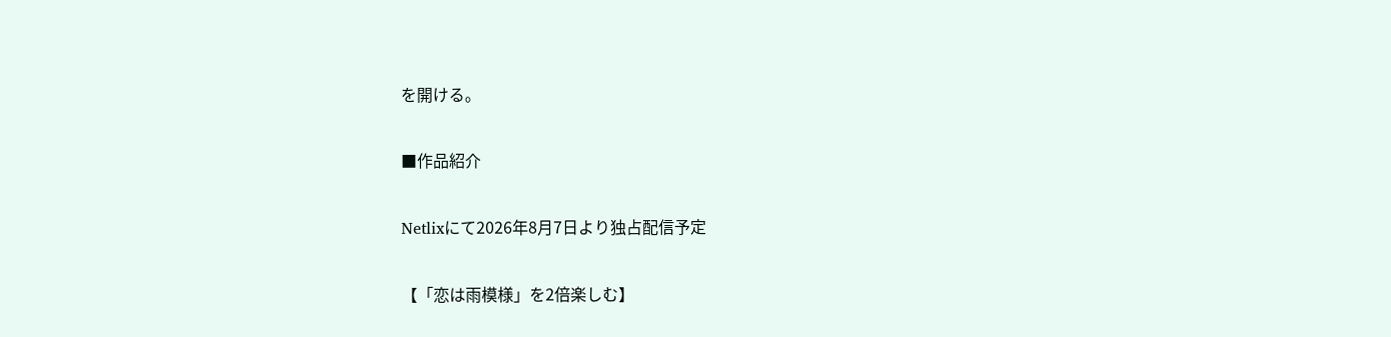を開ける。

■作品紹介

Netlixにて2026年8月7日より独占配信予定

【「恋は雨模様」を2倍楽しむ】